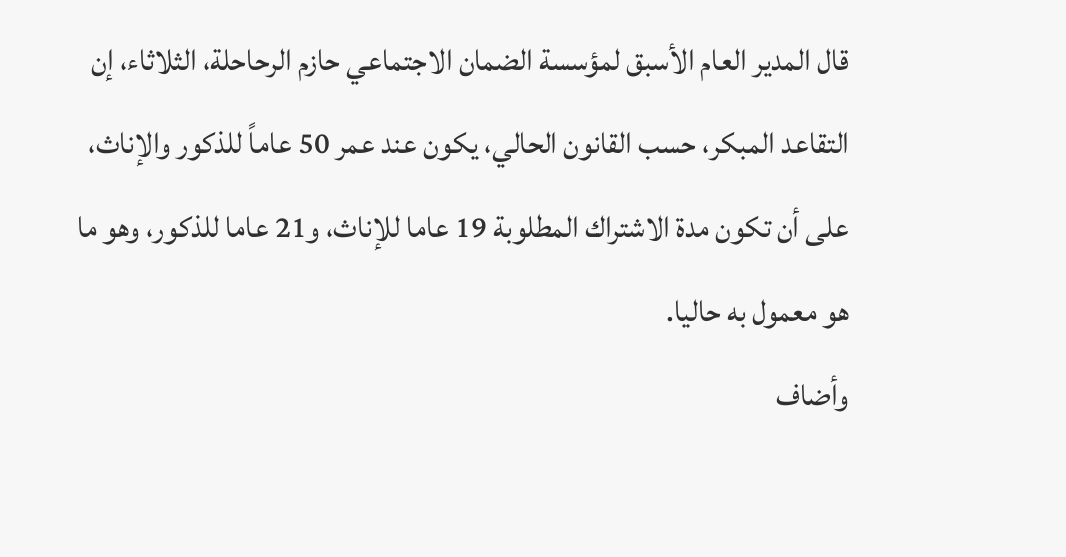قال المدير العام الأسبق لمؤسسة الضمان الاجتماعي حازم الرحاحلة، الثلاثاء، إن التقاعد المبكر، حسب القانون الحالي، يكون عند عمر 50 عاماً للذكور والإناث، على أن تكون مدة الاشتراك المطلوبة 19 عاما للإناث، و21 عاما للذكور، وهو ما هو معمول به حاليا.
وأضاف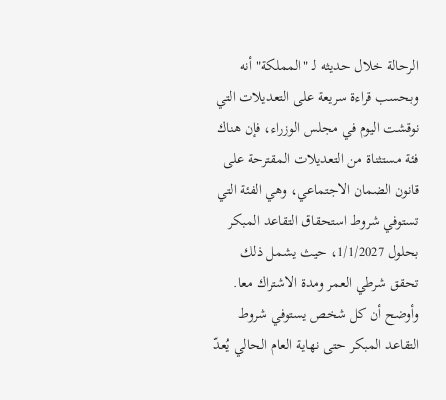الرحالة خلال حديثه لـ "المملكة" أنه وبحسب قراءة سريعة على التعديلات التي نوقشت اليوم في مجلس الوزراء، فإن هناك فئة مستثناة من التعديلات المقترحة على قانون الضمان الاجتماعي، وهي الفئة التي تستوفي شروط استحقاق التقاعد المبكر بحلول 1/1/2027، حيث يشمل ذلك تحقق شرطي العمر ومدة الاشتراك معا.
وأوضح أن كل شخص يستوفي شروط التقاعد المبكر حتى نهاية العام الحالي يُعدّ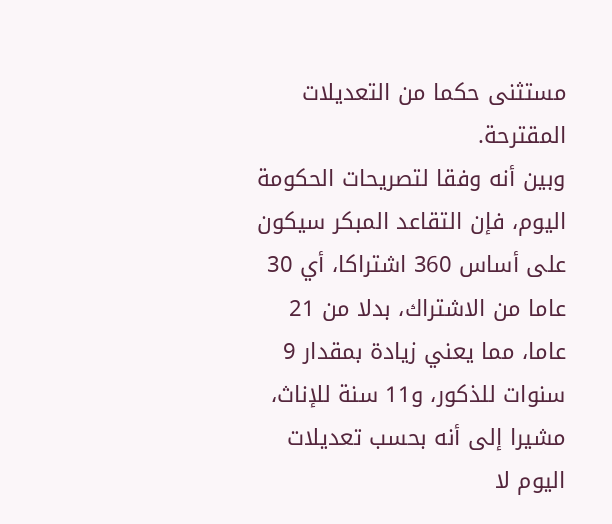مستثنى حكما من التعديلات المقترحة.
وبين أنه وفقا لتصريحات الحكومة اليوم، فإن التقاعد المبكر سيكون على أساس 360 اشتراكا، أي 30 عاما من الاشتراك، بدلا من 21 عاما، مما يعني زيادة بمقدار 9 سنوات للذكور، و11 سنة للإناث، مشيرا إلى أنه بحسب تعديلات اليوم لا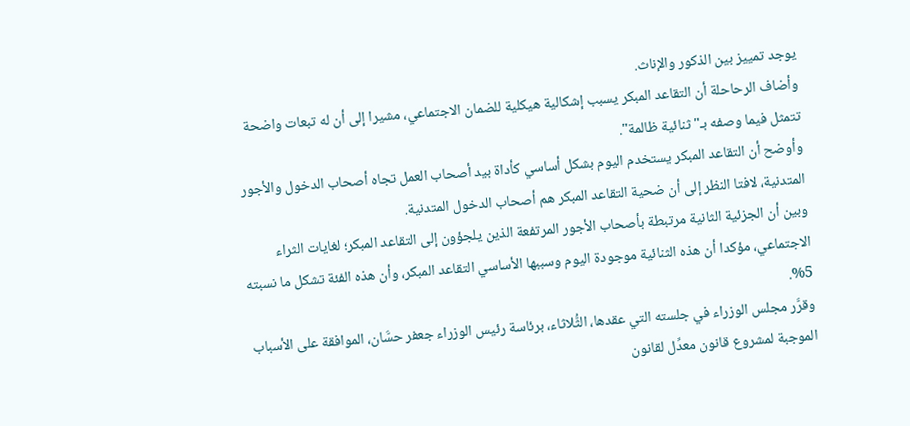يوجد تمييز بين الذكور والإناث.
وأضاف الرحاحلة أن التقاعد المبكر يسبب إشكالية هيكلية للضمان الاجتماعي، مشيرا إلى أن له تبعات واضحة تتمثل فيما وصفه بـ"ثنائية ظالمة".
وأوضح أن التقاعد المبكر يستخدم اليوم بشكل أساسي كأداة بيد أصحاب العمل تجاه أصحاب الدخول والأجور المتدنية، لافتا النظر إلى أن ضحية التقاعد المبكر هم أصحاب الدخول المتدنية.
وبين أن الجزئية الثانية مرتبطة بأصحاب الأجور المرتفعة الذين يلجؤون إلى التقاعد المبكر؛ لغايات الثراء الاجتماعي، مؤكدا أن هذه الثنائية موجودة اليوم وسببها الأساسي التقاعد المبكر، وأن هذه الفئة تشكل ما نسبته 5%.
وقرَّر مجلس الوزراء في جلسته التي عقدها، الثُّلاثاء، برئاسة رئيس الوزراء جعفر حسَّان، الموافقة على الأسباب الموجبة لمشروع قانون معدِّل لقانون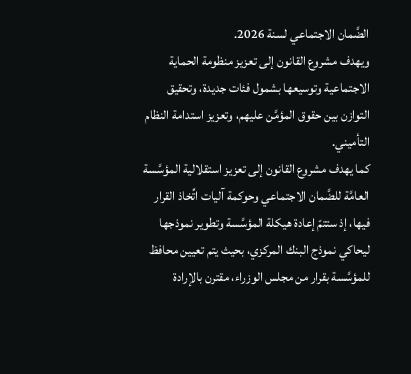الضَّمان الاجتماعي لسنة 2026.
ويهدف مشروع القانون إلى تعزيز منظومة الحماية الاجتماعية وتوسيعها بشمول فئات جديدة، وتحقيق التوازن بين حقوق المؤمَّن عليهم، وتعزيز استدامة النظام التأميني.
كما يهدف مشروع القانون إلى تعزيز استقلالية المؤسَّسة العامَّة للضَّمان الاجتماعي وحوكمة آليات اتِّخاذ القرار فيها، إذ ستتمّ إعادة هيكلة المؤسَّسة وتطوير نموذجها ليحاكي نموذج البنك المركزي، بحيث يتم تعيين محافظ للمؤسَّسة بقرار من مجلس الوزراء، مقترن بالإرادة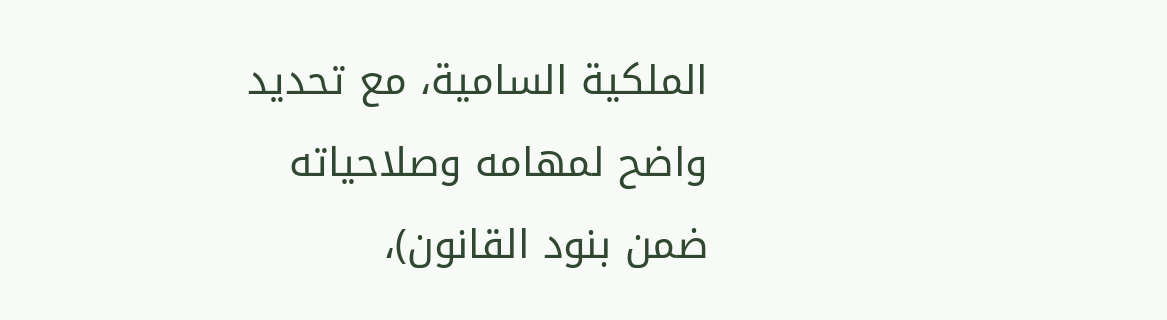الملكية السامية، مع تحديد واضح لمهامه وصلاحياته ضمن بنود القانون)،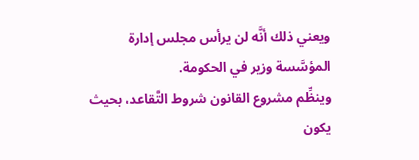ويعني ذلك أنَّه لن يرأس مجلس إدارة المؤسَّسة وزير في الحكومة.
وينظِّم مشروع القانون شروط التَّقاعد، بحيث يكون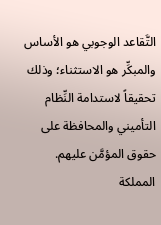التَّقاعد الوجوبي هو الأساس والمبكِّر هو الاستثناء؛ وذلك تحقيقاً لاستدامة النِّظام التأميني والمحافظة على حقوق المؤمَّن عليهم.
المملكة